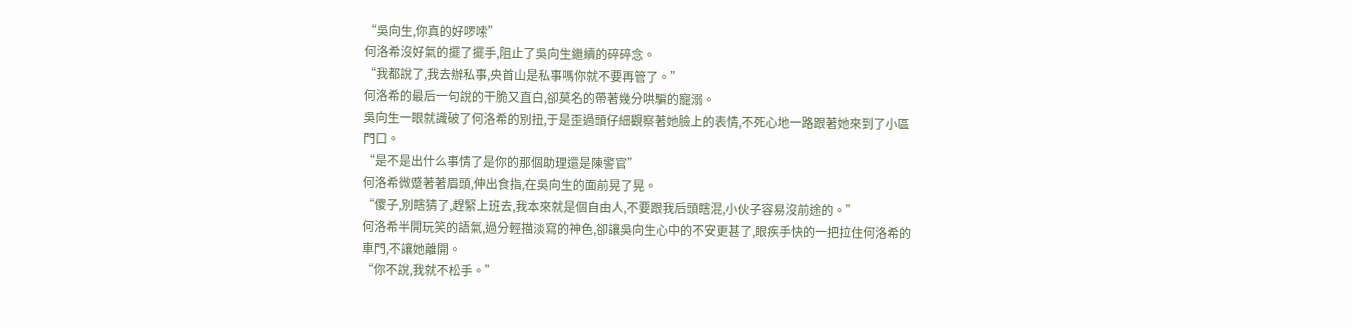“吳向生,你真的好啰嗦”
何洛希沒好氣的擺了擺手,阻止了吳向生繼續的碎碎念。
“我都說了,我去辦私事,央首山是私事嗎你就不要再管了。”
何洛希的最后一句說的干脆又直白,卻莫名的帶著幾分哄騙的寵溺。
吳向生一眼就識破了何洛希的別扭,于是歪過頭仔細觀察著她臉上的表情,不死心地一路跟著她來到了小區門口。
“是不是出什么事情了是你的那個助理還是陳警官”
何洛希微蹙著著眉頭,伸出食指,在吳向生的面前晃了晃。
“傻子,別瞎猜了,趕緊上班去,我本來就是個自由人,不要跟我后頭瞎混,小伙子容易沒前途的。”
何洛希半開玩笑的語氣,過分輕描淡寫的神色,卻讓吳向生心中的不安更甚了,眼疾手快的一把拉住何洛希的車門,不讓她離開。
“你不說,我就不松手。”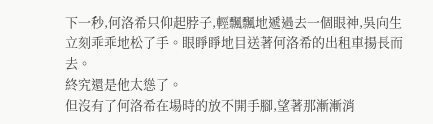下一秒,何洛希只仰起脖子,輕飄飄地遞過去一個眼神,吳向生立刻乖乖地松了手。眼睜睜地目送著何洛希的出租車揚長而去。
終究還是他太慫了。
但沒有了何洛希在場時的放不開手腳,望著那漸漸消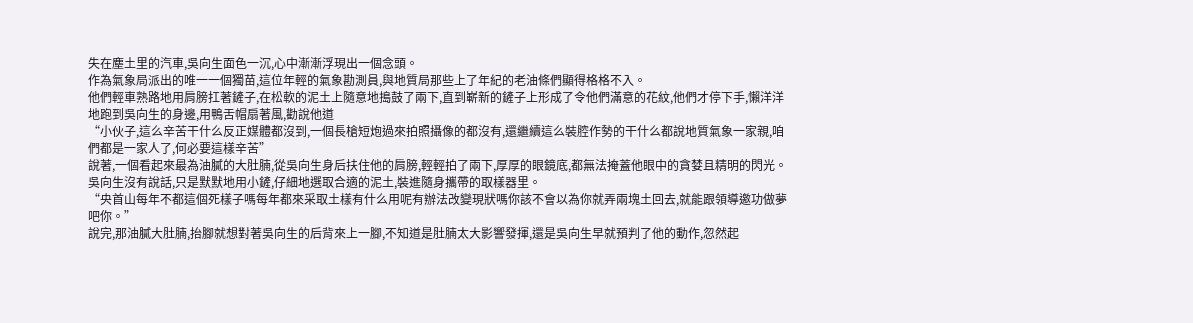失在塵土里的汽車,吳向生面色一沉,心中漸漸浮現出一個念頭。
作為氣象局派出的唯一一個獨苗,這位年輕的氣象勘測員,與地質局那些上了年紀的老油條們顯得格格不入。
他們輕車熟路地用肩膀扛著鏟子,在松軟的泥土上隨意地搗鼓了兩下,直到嶄新的鏟子上形成了令他們滿意的花紋,他們才停下手,懶洋洋地跑到吳向生的身邊,用鴨舌帽扇著風,勸說他道
“小伙子,這么辛苦干什么反正媒體都沒到,一個長槍短炮過來拍照攝像的都沒有,還繼續這么裝腔作勢的干什么都說地質氣象一家親,咱們都是一家人了,何必要這樣辛苦”
說著,一個看起來最為油膩的大肚腩,從吳向生身后扶住他的肩膀,輕輕拍了兩下,厚厚的眼鏡底,都無法掩蓋他眼中的貪婪且精明的閃光。
吳向生沒有說話,只是默默地用小鏟,仔細地選取合適的泥土,裝進隨身攜帶的取樣器里。
“央首山每年不都這個死樣子嗎每年都來采取土樣有什么用呢有辦法改變現狀嗎你該不會以為你就弄兩塊土回去,就能跟領導邀功做夢吧你。”
說完,那油膩大肚腩,抬腳就想對著吳向生的后背來上一腳,不知道是肚腩太大影響發揮,還是吳向生早就預判了他的動作,忽然起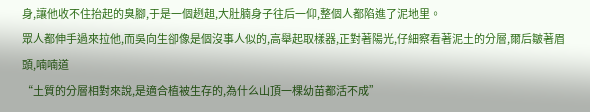身,讓他收不住抬起的臭腳,于是一個趔趄,大肚腩身子往后一仰,整個人都陷進了泥地里。
眾人都伸手過來拉他,而吳向生卻像是個沒事人似的,高舉起取樣器,正對著陽光,仔細察看著泥土的分層,爾后皺著眉頭,喃喃道
“土質的分層相對來說,是適合植被生存的,為什么山頂一棵幼苗都活不成”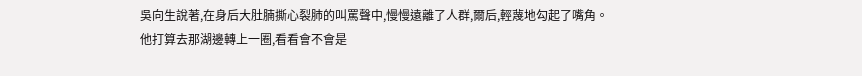吳向生說著,在身后大肚腩撕心裂肺的叫罵聲中,慢慢遠離了人群,爾后,輕蔑地勾起了嘴角。
他打算去那湖邊轉上一圈,看看會不會是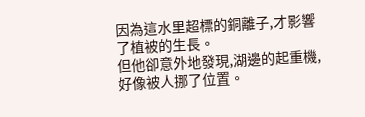因為這水里超標的銅離子,才影響了植被的生長。
但他卻意外地發現,湖邊的起重機,好像被人挪了位置。